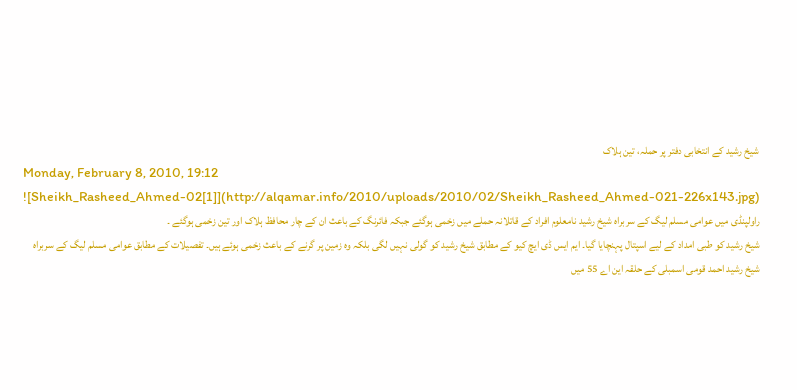شیخ رشید کے انتخابی دفتر پر حملہ، تین ہلاک
Monday, February 8, 2010, 19:12
![Sheikh_Rasheed_Ahmed-02[1]](http://alqamar.info/2010/uploads/2010/02/Sheikh_Rasheed_Ahmed-021-226x143.jpg)
راولپنڈی میں عوامی مسلم لیگ کے سربراہ شیخ رشید نامعلوم افراد کے قاتلانہ حملے میں زخمی ہوگئے جبکہ فائرنگ کے باعث ان کے چار محافظ ہلاک اور تین زخمی ہوگئے ۔
شیخ رشید کو طبی امداد کے لیے اسپتال پہنچایا گیا۔ ایم ایس ڈی ایچ کیو کے مطابق شیخ رشید کو گولی نہیں لگی بلکہ وہ زمین پر گرنے کے باعث زخمی ہوئے ہیں۔ تفصیلات کے مطابق عوامی مسلم لیگ کے سربراہ شیخ رشید احمد قومی اسمبلی کے حلقہ این اے 55 میں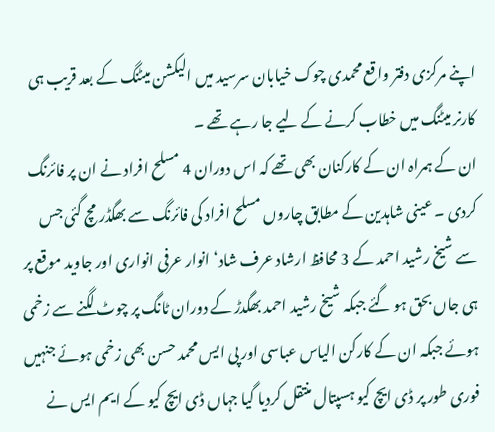اپنے مرکزی دفتر واقع محمدی چوک خیابان سرسید میں الیکشن میٹنگ کے بعد قریب ہی کارنر میٹنگ میں خطاب کرنے کے لیے جا رہے تھے ۔
ان کے ہمراہ ان کے کارکنان بھی تھے کہ اس دوران 4 مسلح افراد نے ان پر فائرنگ کردی ۔ عینی شاہدین کے مطابق چاروں مسلح افراد کی فائرنگ سے بھگڈر مچ گئی جس سے شیخ رشید احمد کے 3 محافظ ارشاد عرف شاد‘ انوار عرفی انواری اور جاوید موقع پر ہی جاں بحق ہو گئے جبکہ شیخ رشید احمد بھگدڑ کے دوران ٹانگ پر چوٹ لگنے سے زخمی ہوئے جبکہ ان کے کارکن الیاس عباسی اور پی ایس محمد حسن بھی زخمی ہوئے جنہیں فوری طور پر ڈی ایچ کیو ہسپتال منتقل کردیا گیا جہاں ڈی ایچ کیو کے ایم ایس نے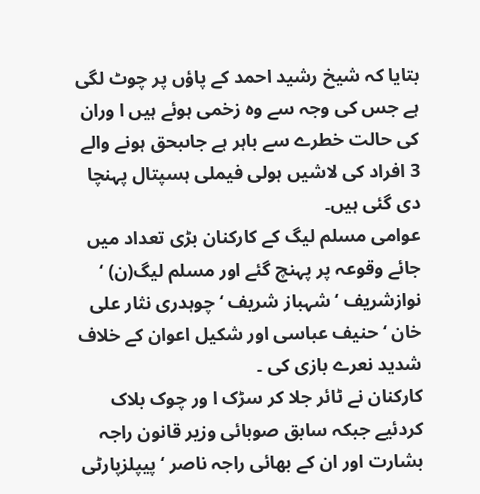بتایا کہ شیخ رشید احمد کے پاؤں پر چوٹ لگی ہے جس کی وجہ سے وہ زخمی ہوئے ہیں ا وران کی حالت خطرے سے باہر ہے جاںبحق ہونے والے 3 افراد کی لاشیں ہولی فیملی ہسپتال پہنچا دی گئی ہیں۔
عوامی مسلم لیگ کے کارکنان بڑی تعداد میں جائے وقوعہ پر پہنچ گئے اور مسلم لیگ(ن) ‘ نوازشریف ‘ شہباز شریف ‘ چوہدری نثار علی خان ‘ حنیف عباسی اور شکیل اعوان کے خلاف شدید نعرے بازی کی ۔
کارکنان نے ٹائر جلا کر سڑک ا ور چوک بلاک کردئیے جبکہ سابق صوبائی وزیر قانون راجہ بشارت اور ان کے بھائی راجہ ناصر ‘ پیپلزپارٹی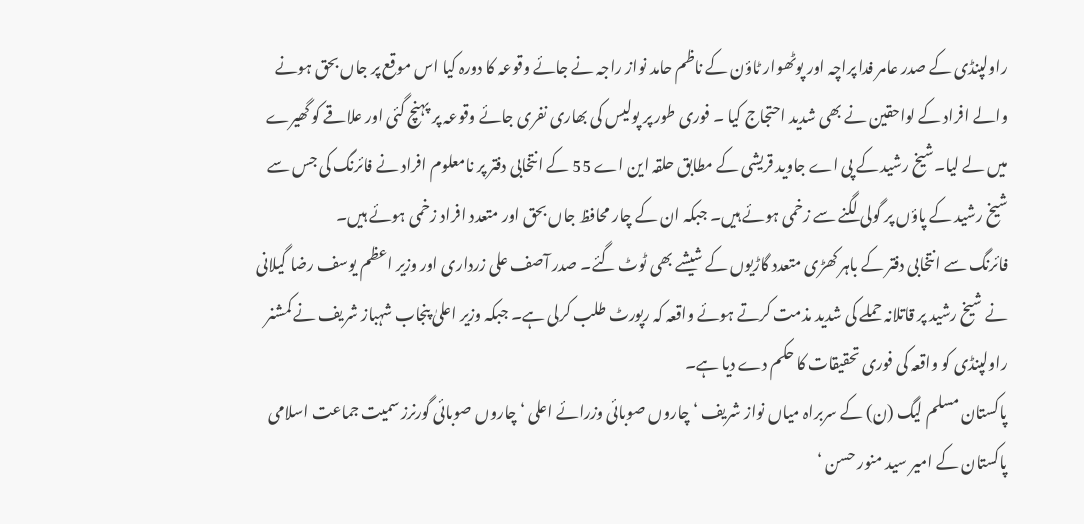راولپنڈی کے صدر عامر فدا پراچہ اور پوٹھوار ٹاؤن کے ناظم حامد نواز راجہ نے جائے وقوعہ کا دورہ کیا اس موقع پر جاں بحق ہونے والے افراد کے لواحقین نے بھی شدید احتجاج کیا ۔ فوری طور پر پولیس کی بھاری نفری جائے وقوعہ پر پہنچ گئی اور علاقے کو گھیرے میں لے لیا۔شیخ رشید کے پی اے جاوید قریشی کے مطابق حلقہ این اے 55 کے انتخابی دفتر پر نامعلوم افراد نے فائرنگ کی جس سے شیخ رشید کے پاؤں پر گولی لگنے سے زخمی ہوئے ہیں۔ جبکہ ان کے چار محافظ جاں بحق اور متعدد افراد زخمی ہوئے ہیں۔
فائرنگ سے انتخابی دفتر کے باہر کھڑی متعدد گاڑیوں کے شیشے بھی ٹوٹ گئے۔ صدر آصف علی زرداری اور وزیر اعظم یوسف رضا گیلانی نے شیخ رشید پر قاتلانہ حملے کی شدید مذمت کرتے ہوئے واقعہ کہ رپورٹ طلب کرلی ہے۔ جبکہ وزیر اعلیٰ پنجاب شہباز شریف نے کمشنر راولپنڈی کو واقعہ کی فوری تحقیقات کا حکم دے دیا ہے۔
پاکستان مسلم لیگ (ن) کے سربراہ میاں نواز شریف ‘ چاروں صوبائی وزرائے اعلی ‘ چاروں صوبائی گورنرز سمیت جماعت اسلامی پاکستان کے امیر سید منور حسن ‘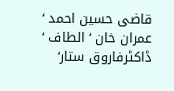قاضی حسین احمد ‘ عمران خان ‘ الطاف ‘ ڈاکٹرفاروق ستار‘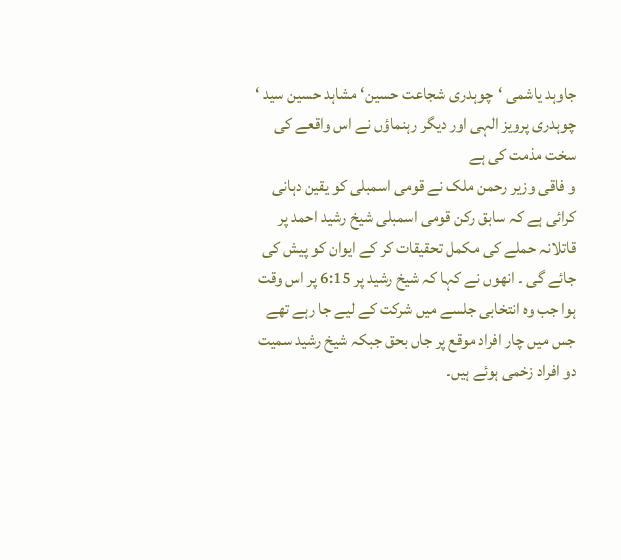جاوہد یاشمی ‘چوہدری شجاعت حسین‘ مشاہد حسین سید ‘ چوہدری پرویز الہی اور دیگر رہنماؤں نے اس واقعے کی سخت مذمت کی ہے
و فاقی وزیر رحمن ملک نے قومی اسمبلی کو یقین دہانی کرائی ہے کہ سابق رکن قومی اسمبلی شیخ رشید احمد پر قاتلانہ حملے کی مکمل تحقیقات کر کے ایوان کو پیش کی جائے گی ۔ انھوں نے کہا کہ شیخ رشید پر 6:15 پر اس وقت ہوا جب وہ انتخابی جلسے میں شرکت کے لیے جا رہے تھے جس میں چار افراد موقع پر جاں بحق جبکہ شیخ رشید سمیت دو افراد زخمی ہوئے ہیں۔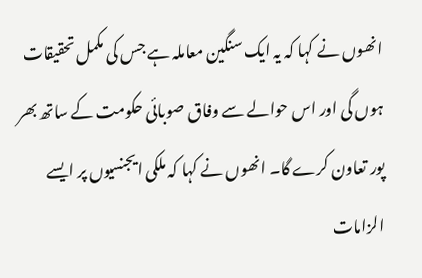انھوں نے کہا کہ یہ ایک سنگین معاملہ ہے جس کی مکمل تحقیقات ہوں گی اور اس حوالے سے وفاق صوبائی حکومت کے ساتھ بھر پور تعاون کرے گا۔ انھوں نے کہا کہ ملکی ایجنسیوں پر ایسے الزامات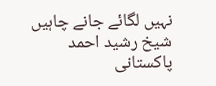نہیں لگائے جانے چاہیں
شیخ رشید احمد
پاکستانی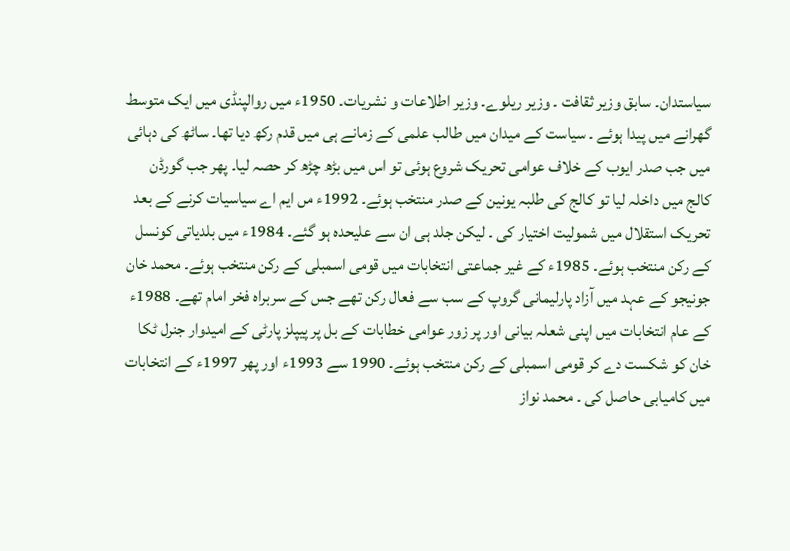سیاستدان۔ سابق وزیر ثقافت ۔ وزیر ریلوے۔ وزیر اطلاعات و نشریات۔ 1950ء میں روالپنڈی میں ایک متوسط گھرانے میں پیدا ہوئے ۔ سیاست کے میدان میں طالب علمی کے زمانے ہی میں قدم رکھ دیا تھا۔ ساٹھ کی دہائی میں جب صدر ایوب کے خلاف عوامی تحریک شروع ہوئی تو اس میں بڑھ چڑھ کر حصہ لیا۔ پھر جب گورڈن کالج میں داخلہ لیا تو کالج کی طلبہ یونین کے صدر منتخب ہوئے۔ 1992ء مں ایم اے سیاسیات کرنے کے بعد تحریک استقلال میں شمولیت اختیار کی ۔ لیکن جلد ہی ان سے علیحدہ ہو گئے۔ 1984ء میں بلدیاتی کونسل کے رکن منتخب ہوئے۔ 1985ء کے غیر جماعتی انتخابات میں قومی اسمبلی کے رکن منتخب ہوئے۔ محمد خان جونیجو کے عہد میں آزاد پارلیمانی گروپ کے سب سے فعال رکن تھے جس کے سربراہ فخر امام تھے۔ 1988ء کے عام انتخابات میں اپنی شعلہ بیانی اور پر زور عوامی خطابات کے بل پر پیپلز پارٹی کے امیدوار جنرل ٹکا خان کو شکست دے کر قومی اسمبلی کے رکن منتخب ہوئے۔ 1990 سے 1993ء اور پھر 1997ء کے انتخابات میں کامیابی حاصل کی ۔ محمد نواز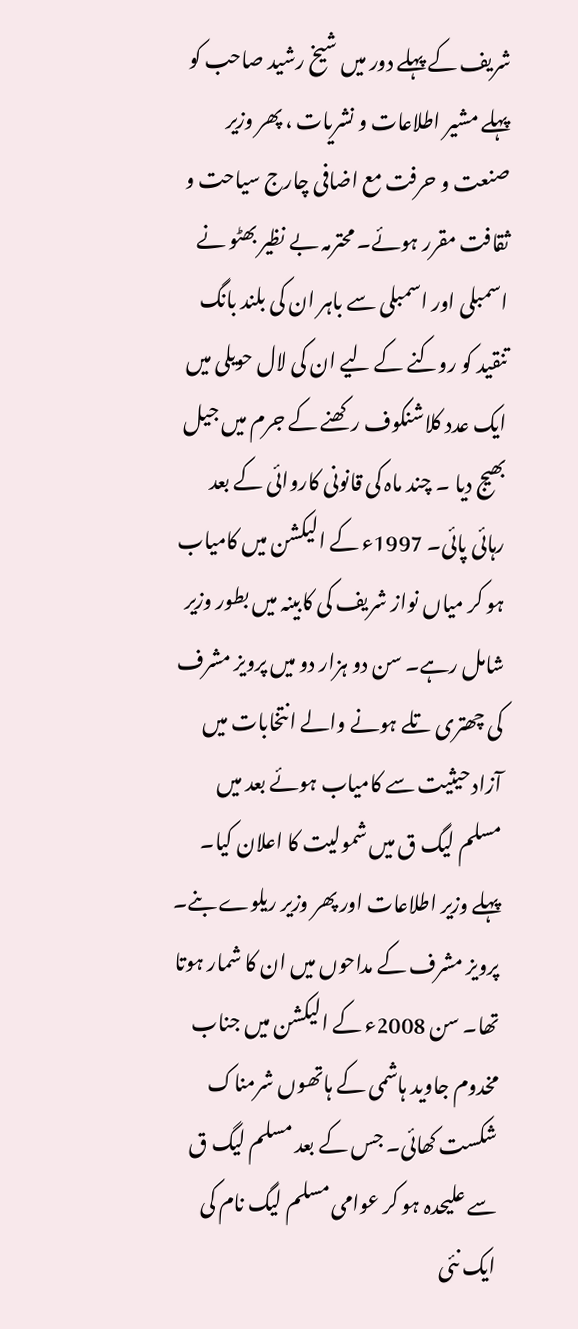شریف کے پہلے دور میں شیخ رشید صاحب کو پہلے مشیر اطلاعات و نشریات ، پھر وزیر صنعت و حرفت مع اضافی چارج سیاحت و ثقافت مقرر ہوئے۔ محترمہ بے نظیر بھٹو نے اسمبلی اور اسمبلی سے باہر ان کی بلند بانگ تنقید کو روکنے کے لیے ان کی لال حویلی میں ایک عدد کلاشنکوف رکھنے کے جرم میں جیل بھیج دیا ۔ چند ماہ کی قانونی کاروائی کے بعد رہائی پائی۔ 1997ء کے الیکشن میں کامیاب ہو کر میاں نواز شریف کی کابینہ میں بطور وزیر شامل رہے۔ سن دو ہزار دو میں پرویز مشرف کی چھتری تلے ہونے والے انتخابات میں آزاد حیثیت سے کامیاب ہوئے بعد میں مسلم لیگ ق میں شمولیت کا اعلان کیا۔ پہلے وزیر اطلاعات اور پھر وزیر ریلوے بنے۔ پرویز مشرف کے مداحوں میں ان کا شمار ہوتا تھا۔ سن 2008ء کے الیکشن میں جناب مخدوم جاوید ہاشمی کے ہاتھوں شرمناک شکست کھائی۔ جس کے بعد مسلم لیگ ق سے علیحدہ ہو کر عوامی مسلم لیگ نام کی ایک نئی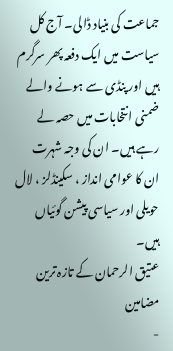جماعت کی بنیاد ڈالی۔ آج کل سیاست میں ایک دفعہ پھر سرگرم ہیں اور پنڈی سے ہونے والے ضمنی انتخابات میں حصہ لے رہے ہیں۔ ان کی وجہ شہرت ان کا عوامی انداز ، سکینڈلز ، لال حویلی اور سیاسی پیشن گوئیاں ہیں۔
عتیق الرحمان کے تازہ ترین مضامین
-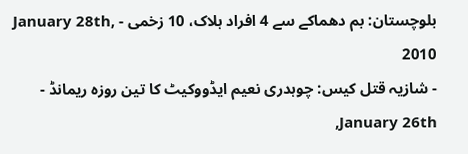بلوچستان: بم دھماکے سے 4 افراد ہلاک، 10 زخمی - January 28th, 2010
- شازیہ قتل کیس: چوہدری نعیم ایڈووکیٹ کا تین روزہ ریمانڈ - January 26th,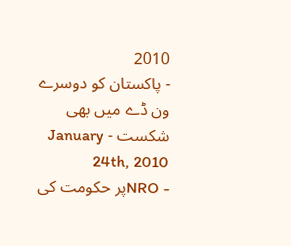2010
- پاکستان کو دوسرے ون ڈے میں بھی شکست - January 24th, 2010
- NROپر حکومت کی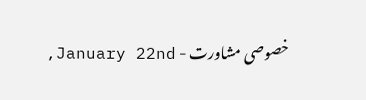خصوصی مشاورت - January 22nd,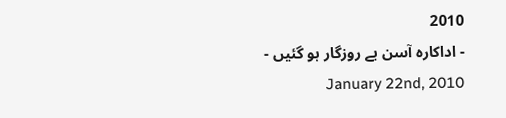2010
- اداکارہ آسن بے روزگار ہو گئیں - January 22nd, 2010